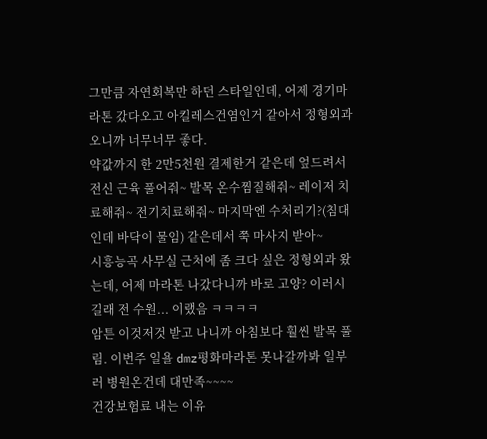그만큼 자연회복만 하던 스타일인데, 어제 경기마라톤 갔다오고 아킬레스건염인거 같아서 정형외과 오니까 너무너무 좋다.
약값까지 한 2만5천원 결제한거 같은데 엎드려서 전신 근육 풀어줘~ 발목 온수찜질해줘~ 레이저 치료해줘~ 전기치료해줘~ 마지막엔 수처리기?(침대인데 바닥이 물임) 같은데서 쭉 마사지 받아~
시흥능곡 사무실 근처에 좀 크다 싶은 정형외과 왔는데, 어제 마라톤 나갔다니까 바로 고양? 이러시길래 전 수원... 이랬음 ㅋㅋㅋㅋ
암튼 이것저것 받고 나니까 아침보다 훨씬 발목 풀림. 이번주 일욜 dmz평화마라톤 못나갈까봐 일부러 병원온건데 대만족~~~~
건강보험료 내는 이유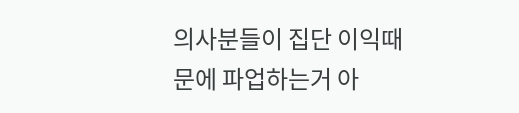의사분들이 집단 이익때문에 파업하는거 아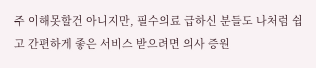주 이해못할건 아니지만, 필수의료 급하신 분들도 나처럼 쉽고 간편하게 좋은 서비스 받으려면 의사 증원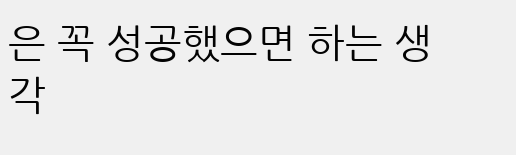은 꼭 성공했으면 하는 생각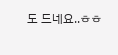도 드네요..ㅎㅎ